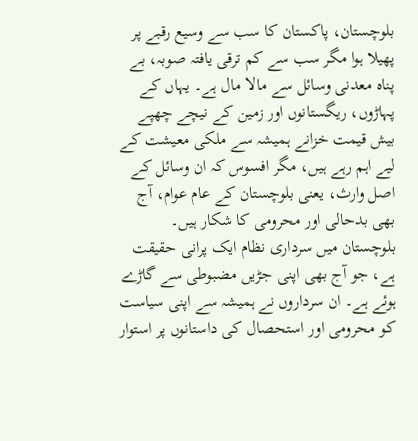بلوچستان، پاکستان کا سب سے وسیع رقبے پر پھیلا ہوا مگر سب سے کم ترقی یافتہ صوبہ، بے پناہ معدنی وسائل سے مالا مال ہے۔ یہاں کے پہاڑوں، ریگستانوں اور زمین کے نیچے چھپے بیش قیمت خزانے ہمیشہ سے ملکی معیشت کے لیے اہم رہے ہیں، مگر افسوس کہ ان وسائل کے اصل وارث، یعنی بلوچستان کے عام عوام، آج بھی بدحالی اور محرومی کا شکار ہیں۔
بلوچستان میں سرداری نظام ایک پرانی حقیقت ہے، جو آج بھی اپنی جڑیں مضبوطی سے گاڑے ہوئے ہے۔ ان سرداروں نے ہمیشہ سے اپنی سیاست کو محرومی اور استحصال کی داستانوں پر استوار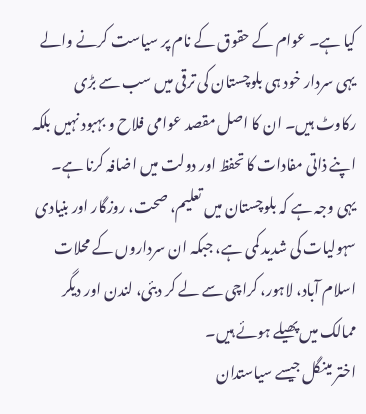کیا ہے۔ عوام کے حقوق کے نام پر سیاست کرنے والے یہی سردار خود ہی بلوچستان کی ترقی میں سب سے بڑی رکاوٹ ہیں۔ ان کا اصل مقصد عوامی فلاح و بہبود نہیں بلکہ اپنے ذاتی مفادات کا تحفظ اور دولت میں اضافہ کرنا ہے۔ یہی وجہ ہے کہ بلوچستان میں تعلیم، صحت، روزگار اور بنیادی سہولیات کی شدید کمی ہے، جبکہ ان سرداروں کے محلات اسلام آباد، لاہور، کراچی سے لے کر دبئی، لندن اور دیگر ممالک میں پھیلے ہوئے ہیں۔
اختر مینگل جیسے سیاستدان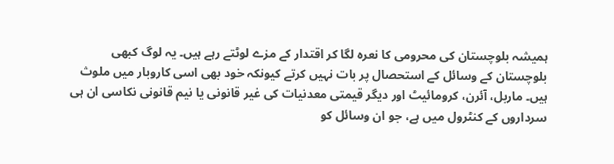ہمیشہ بلوچستان کی محرومی کا نعرہ لگا کر اقتدار کے مزے لوٹتے رہے ہیں۔ یہ لوگ کبھی بلوچستان کے وسائل کے استحصال پر بات نہیں کرتے کیونکہ خود بھی اسی کاروبار میں ملوث ہیں۔ ماربل، آئرن، کرومائیٹ اور دیگر قیمتی معدنیات کی غیر قانونی یا نیم قانونی نکاسی ان ہی سرداروں کے کنٹرول میں ہے، جو ان وسائل کو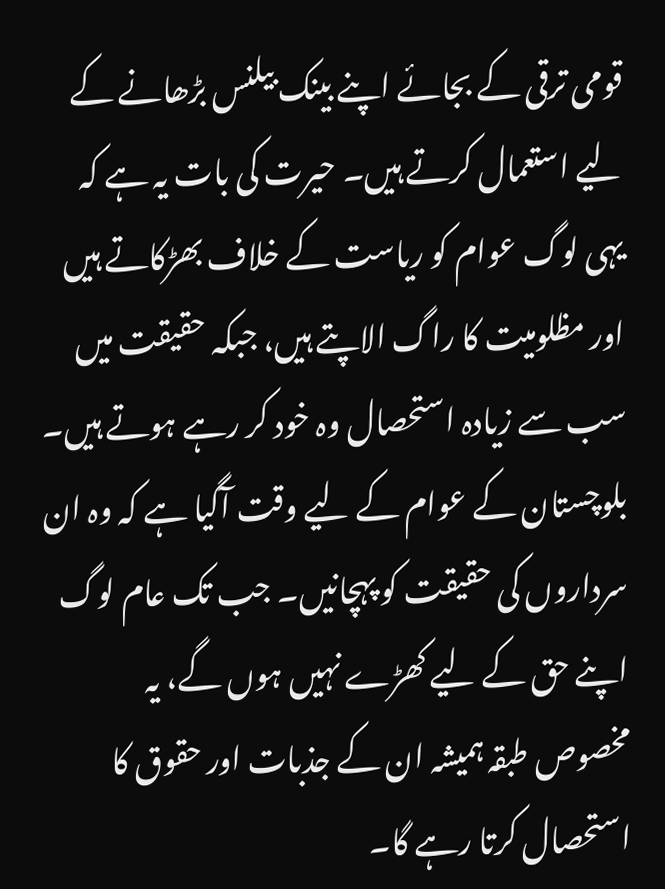قومی ترقی کے بجائے اپنے بینک بیلنس بڑھانے کے لیے استعمال کرتے ہیں۔ حیرت کی بات یہ ہے کہ یہی لوگ عوام کو ریاست کے خلاف بھڑکاتے ہیں اور مظلومیت کا راگ الاپتے ہیں، جبکہ حقیقت میں سب سے زیادہ استحصال وہ خود کر رہے ہوتے ہیں۔
بلوچستان کے عوام کے لیے وقت آگیا ہے کہ وہ ان سرداروں کی حقیقت کو پہچانیں۔ جب تک عام لوگ اپنے حق کے لیے کھڑے نہیں ہوں گے، یہ مخصوص طبقہ ہمیشہ ان کے جذبات اور حقوق کا استحصال کرتا رہے گا۔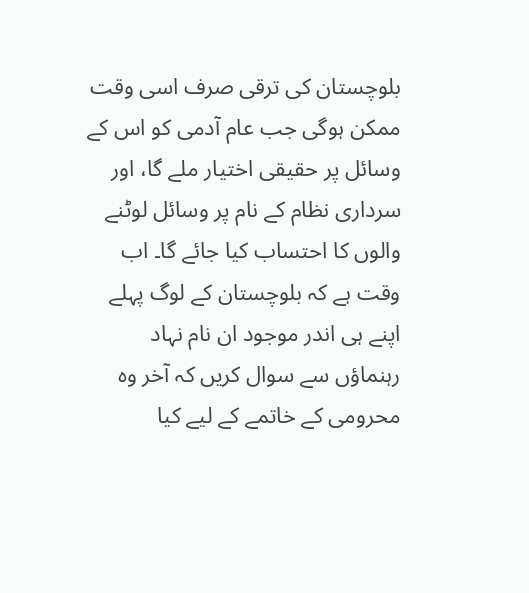بلوچستان کی ترقی صرف اسی وقت ممکن ہوگی جب عام آدمی کو اس کے وسائل پر حقیقی اختیار ملے گا، اور سرداری نظام کے نام پر وسائل لوٹنے والوں کا احتساب کیا جائے گا۔ اب وقت ہے کہ بلوچستان کے لوگ پہلے اپنے ہی اندر موجود ان نام نہاد رہنماؤں سے سوال کریں کہ آخر وہ محرومی کے خاتمے کے لیے کیا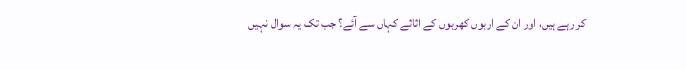کر رہے ہیں، اور ان کے اربوں کھربوں کے اثاثے کہاں سے آئے؟ جب تک یہ سوال نہیں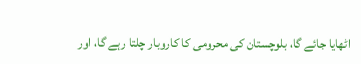اٹھایا جائے گا، بلوچستان کی محرومی کا کاروبار چلتا رہے گا، اور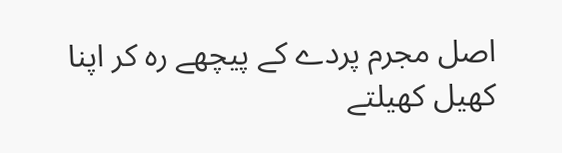اصل مجرم پردے کے پیچھے رہ کر اپنا کھیل کھیلتے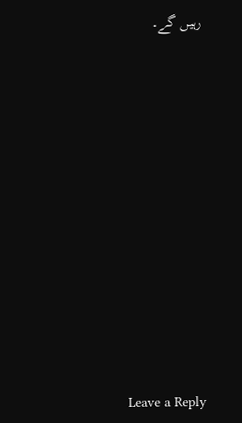رہیں گے۔













Leave a Reply